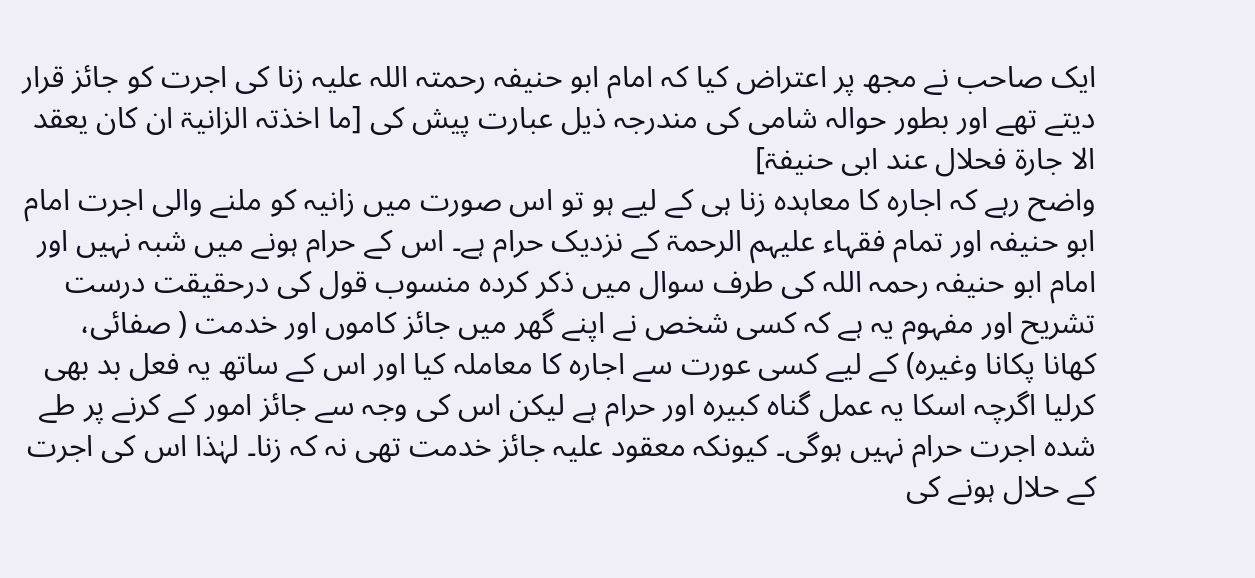ایک صاحب نے مجھ پر اعتراض کیا کہ امام ابو حنیفہ رحمتہ اللہ علیہ زنا کی اجرت کو جائز قرار دیتے تھے اور بطور حوالہ شامی کی مندرجہ ذیل عبارت پیش کی [ما اخذتہ الزانیۃ ان کان یعقد الا جارۃ فحلال عند ابی حنیفۃ]
واضح رہے کہ اجارہ کا معاہدہ زنا ہی کے لیے ہو تو اس صورت میں زانیہ کو ملنے والی اجرت امام ابو حنیفہ اور تمام فقہاء علیہم الرحمۃ کے نزدیک حرام ہے۔ اس کے حرام ہونے میں شبہ نہیں اور امام ابو حنیفہ رحمہ اللہ کی طرف سوال میں ذکر کردہ منسوب قول کی درحقیقت درست تشریح اور مفہوم یہ ہے کہ کسی شخص نے اپنے گھر میں جائز کاموں اور خدمت ( صفائی، کھانا پکانا وغیرہ) کے لیے کسی عورت سے اجارہ کا معاملہ کیا اور اس کے ساتھ یہ فعل بد بھی کرلیا اگرچہ اسکا یہ عمل گناہ کبیرہ اور حرام ہے لیکن اس کی وجہ سے جائز امور کے کرنے پر طے شدہ اجرت حرام نہیں ہوگی۔ کیونکہ معقود علیہ جائز خدمت تھی نہ کہ زنا۔ لہٰذا اس کی اجرت کے حلال ہونے کی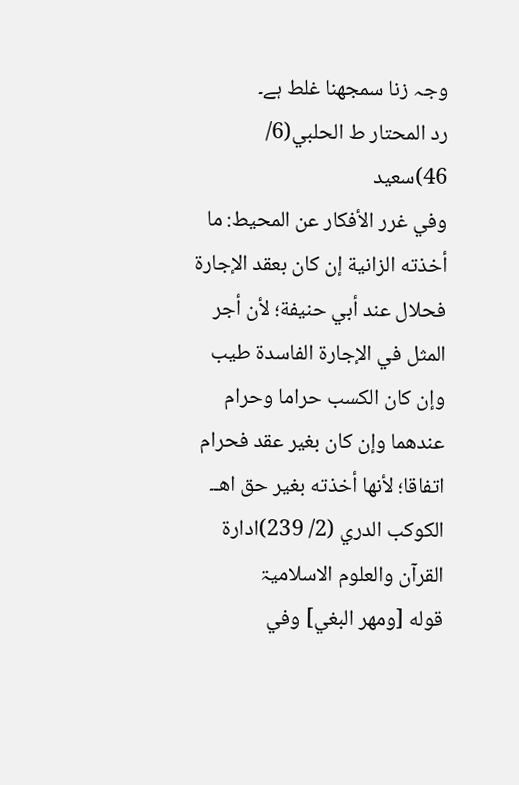وجہ زنا سمجھنا غلط ہے۔
رد المحتار ط الحلبي(6/ 46)سعید
وفي غرر الأفكار عن المحيط: ما أخذته الزانية إن كان بعقد الإجارة فحلال عند أبي حنيفة؛ لأن أجر المثل في الإجارة الفاسدة طيب وإن كان الكسب حراما وحرام عندهما وإن كان بغير عقد فحرام اتفاقا؛ لأنها أخذته بغير حق اهـ۔
الكوكب الدري (2/ 239)ادارۃ القرآن والعلوم الاسلامیۃ
قوله [ومهر البغي] وفي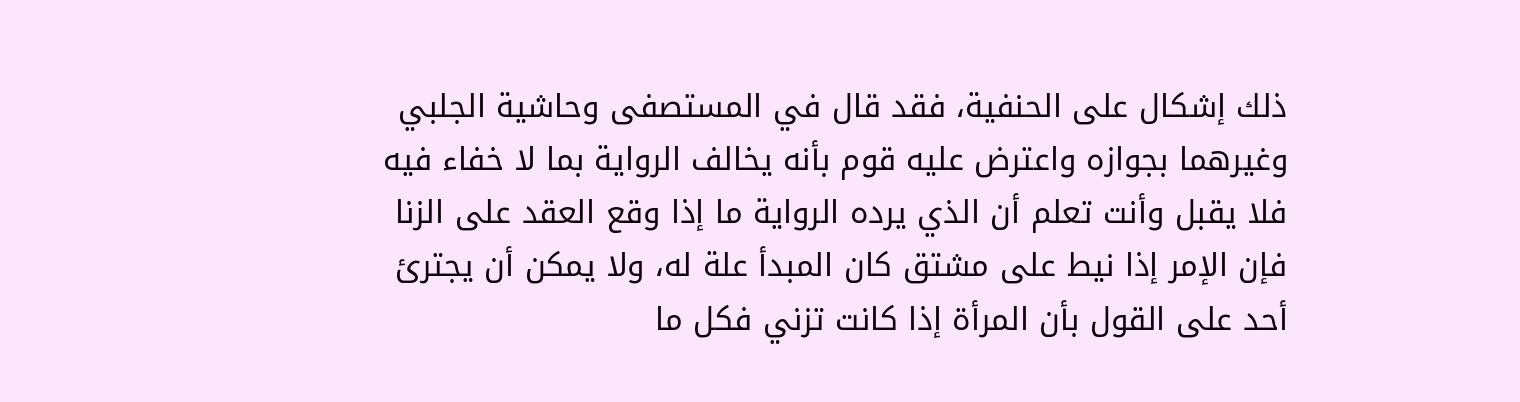ذلك إشكال على الحنفية، فقد قال في المستصفى وحاشية الجلبي وغيرهما بجوازه واعترض عليه قوم بأنه يخالف الرواية بما لا خفاء فيه فلا يقبل وأنت تعلم أن الذي يرده الرواية ما إذا وقع العقد على الزنا فإن الإمر إذا نيط على مشتق كان المبدأ علة له، ولا يمكن أن يجترئ أحد على القول بأن المرأة إذا كانت تزني فكل ما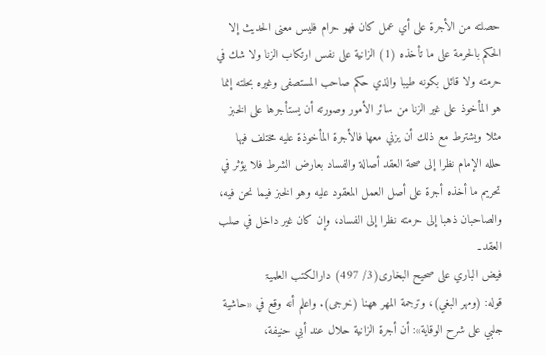حصلته من الأجرة على أي عمل كان فهو حرام فليس معنى الحديث إلا الحكم بالحرمة على ما تأخذه (1) الزانية على نفس ارتكاب الزنا ولا شك في حرمته ولا قائل بكونه طيبا والذي حكم صاحب المستصفى وغيره بحلته إنما هو المأخوذ على غير الزنا من سائر الأمور وصورته أن يستأجرها على الخبز مثلا ويشترط مع ذلك أن يزني معها فالأجرة المأخوذة عليه مختلف فيها حلله الإمام نظرا إلى صحة العقد أصالة والفساد بعارض الشرط فلا يؤثر في تحريم ما أخذه أجرة على أصل العمل المعقود عليه وهو الخبز فيما نحن فيه، والصاحبان ذهبا إلى حرمته نظرا إلى الفساد، وإن كان غير داخل في صلب العقد۔
فيض الباري علی صحیح البخاری(3/ 497) دارالکتب العلمیۃ
قوله: (ومهر البغي)، وترجمة المهر ههنا (خرجى). واعلم أنه وقع في «حاشية جلبي على شرح الوقاية»: أن أجرة الزانية حلال عند أبي حنيفة،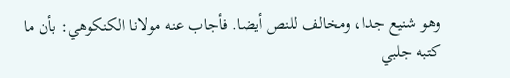وهو شنيع جدا، ومخالف للنص أيضا. فأجاب عنه مولانا الكنكوهي: بأن ما كتبه جلبي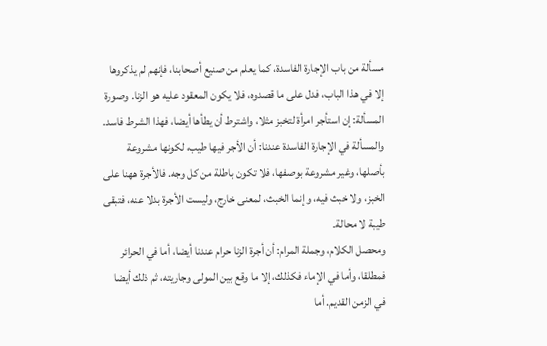مسألة من باب الإجارة الفاسدة، كما يعلم من صنيع أصحابنا، فإنهم لم يذكروها إلا في هذا الباب، فدل على ما قصدوه، فلا يكون المعقود عليه هو الزنا. وصورة المسألة: إن استأجر امرأة لتخبز مثلا، واشترط أن يطأها أيضا، فهذا الشرط فاسد. والمسألة في الإجارة الفاسدة عندنا: أن الأجر فيها طيب، لكونها مشروعة بأصلها، وغير مشروعة بوصفها، فلا تكون باطلة من كل وجه. فالأجرة ههنا على الخبز، ولا خبث فيه، وإنما الخبث، لمعنى خارج، وليست الأجرة بدلا عنه، فتبقى طيبة لا محالة۔
ومحصل الكلام، وجملة المرام: أن أجرة الزنا حرام عندنا أيضا، أما في الحرائر فمطلقا، وأما في الإماء فكذلك، إلا ما وقع بين المولى وجاريته، ثم ذلك أيضا في الزمن القديم. أما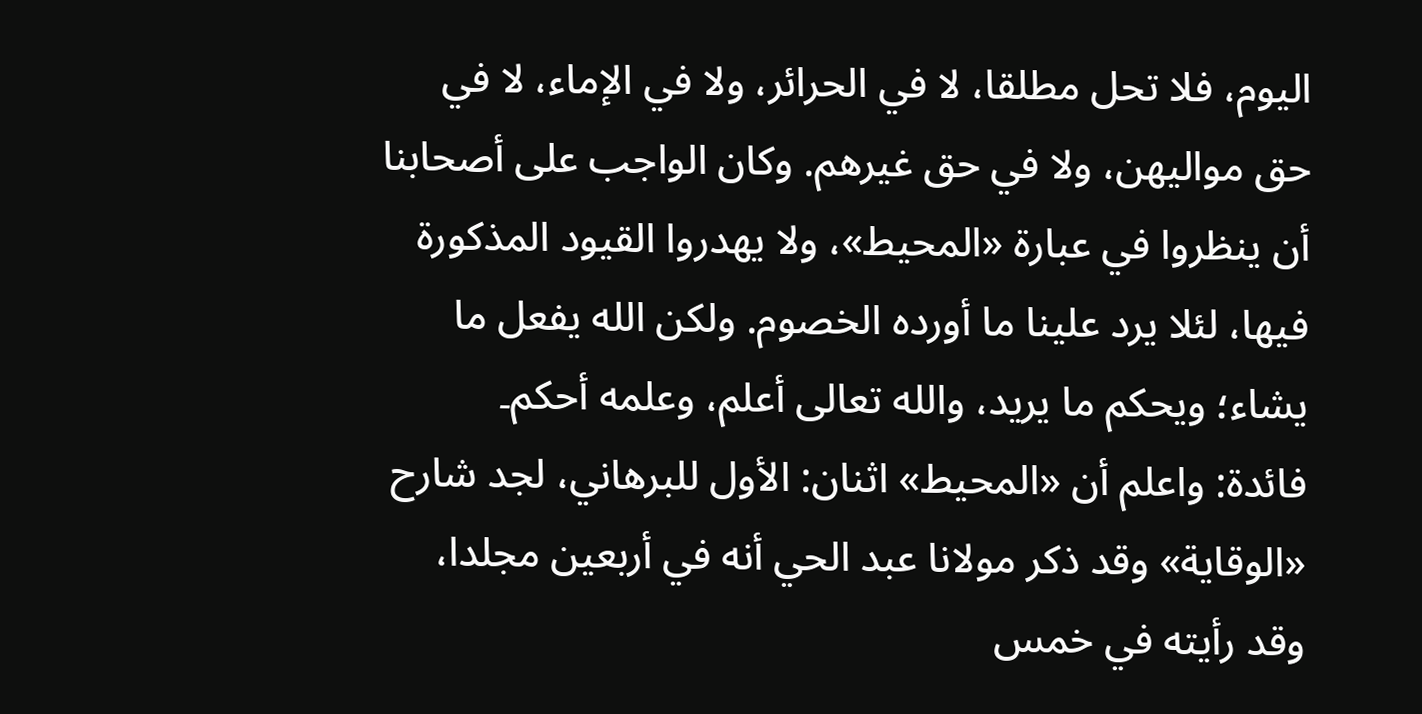اليوم، فلا تحل مطلقا، لا في الحرائر، ولا في الإماء، لا في حق مواليهن، ولا في حق غيرهم. وكان الواجب على أصحابنا أن ينظروا في عبارة «المحيط»، ولا يهدروا القيود المذكورة فيها، لئلا يرد علينا ما أورده الخصوم. ولكن الله يفعل ما يشاء؛ ويحكم ما يريد، والله تعالى أعلم، وعلمه أحكم۔
فائدة: واعلم أن «المحيط» اثنان: الأول للبرهاني، لجد شارح «الوقاية» وقد ذكر مولانا عبد الحي أنه في أربعين مجلدا، وقد رأيته في خمس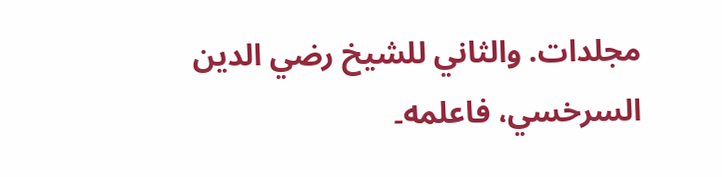مجلدات. والثاني للشيخ رضي الدين السرخسي، فاعلمه۔